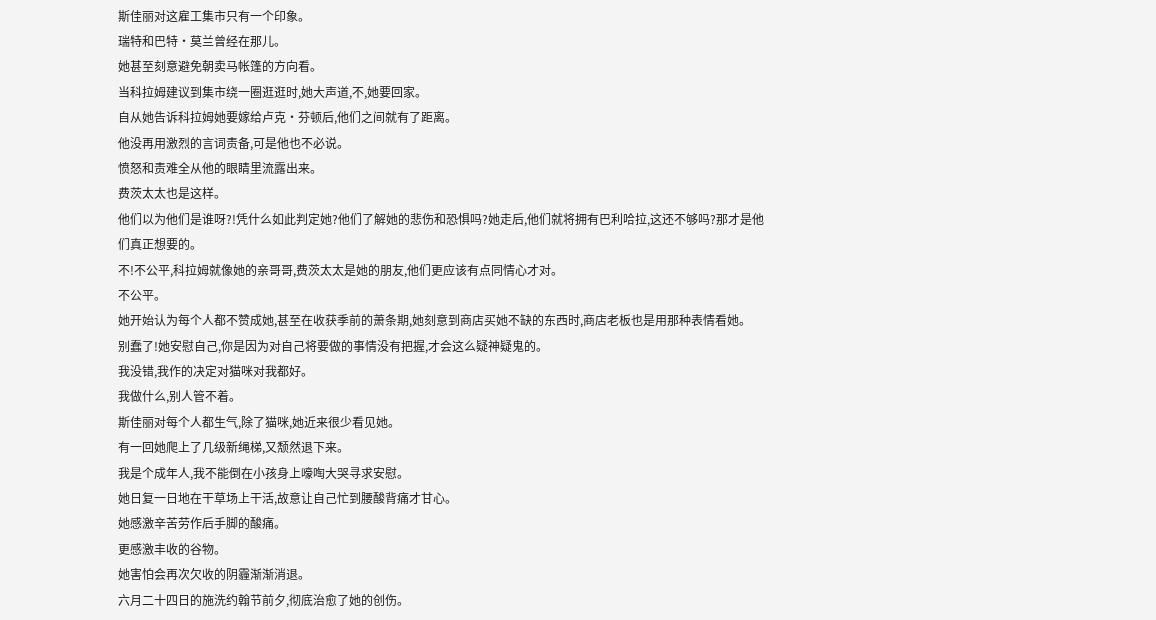斯佳丽对这雇工集市只有一个印象。
瑞特和巴特·莫兰曾经在那儿。
她甚至刻意避免朝卖马帐篷的方向看。
当科拉姆建议到集市绕一圈逛逛时,她大声道,不,她要回家。
自从她告诉科拉姆她要嫁给卢克·芬顿后,他们之间就有了距离。
他没再用激烈的言词责备,可是他也不必说。
愤怒和责难全从他的眼睛里流露出来。
费茨太太也是这样。
他们以为他们是谁呀?!凭什么如此判定她?他们了解她的悲伤和恐惧吗?她走后,他们就将拥有巴利哈拉,这还不够吗?那才是他们真正想要的。
不!不公平,科拉姆就像她的亲哥哥,费茨太太是她的朋友,他们更应该有点同情心才对。
不公平。
她开始认为每个人都不赞成她,甚至在收获季前的萧条期,她刻意到商店买她不缺的东西时,商店老板也是用那种表情看她。
别蠢了!她安慰自己,你是因为对自己将要做的事情没有把握,才会这么疑神疑鬼的。
我没错,我作的决定对猫咪对我都好。
我做什么,别人管不着。
斯佳丽对每个人都生气,除了猫咪,她近来很少看见她。
有一回她爬上了几级新绳梯,又颓然退下来。
我是个成年人,我不能倒在小孩身上嚎啕大哭寻求安慰。
她日复一日地在干草场上干活,故意让自己忙到腰酸背痛才甘心。
她感激辛苦劳作后手脚的酸痛。
更感激丰收的谷物。
她害怕会再次欠收的阴霾渐渐消退。
六月二十四日的施洗约翰节前夕,彻底治愈了她的创伤。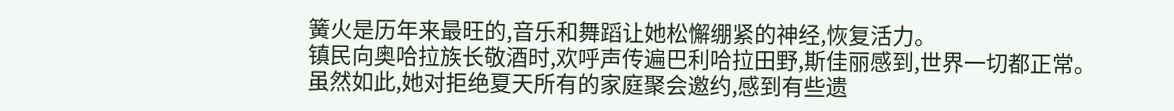簧火是历年来最旺的,音乐和舞蹈让她松懈绷紧的神经,恢复活力。
镇民向奥哈拉族长敬酒时,欢呼声传遍巴利哈拉田野,斯佳丽感到,世界一切都正常。
虽然如此,她对拒绝夏天所有的家庭聚会邀约,感到有些遗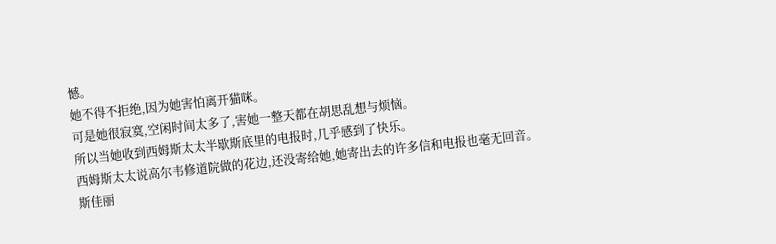憾。
她不得不拒绝,因为她害怕离开猫咪。
可是她很寂寞,空闲时间太多了,害她一整天都在胡思乱想与烦恼。
所以当她收到西姆斯太太半歇斯底里的电报时,几乎感到了快乐。
西姆斯太太说高尔韦修道院做的花边,还没寄给她,她寄出去的许多信和电报也毫无回音。
斯佳丽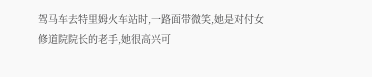驾马车去特里姆火车站时,一路面带微笑,她是对付女修道院院长的老手,她很高兴可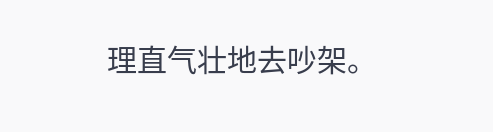理直气壮地去吵架。